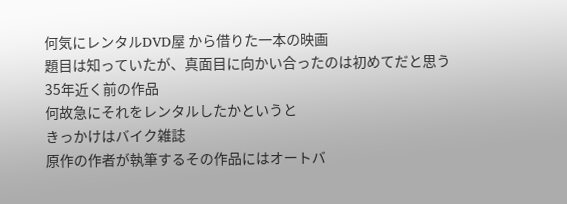何気にレンタルDVD屋 から借りた一本の映画
題目は知っていたが、真面目に向かい合ったのは初めてだと思う
35年近く前の作品
何故急にそれをレンタルしたかというと
きっかけはバイク雑誌
原作の作者が執筆するその作品にはオートバ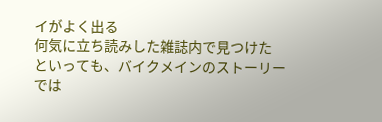イがよく出る
何気に立ち読みした雑誌内で見つけた
といっても、バイクメインのストーリーでは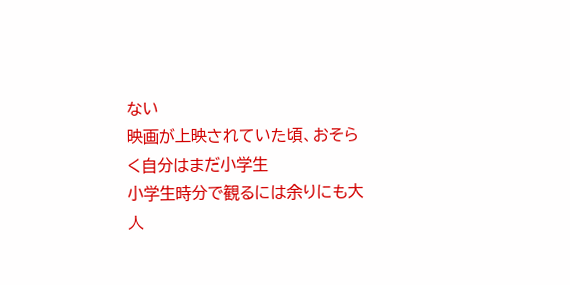ない
映画が上映されていた頃、おそらく自分はまだ小学生
小学生時分で観るには余りにも大人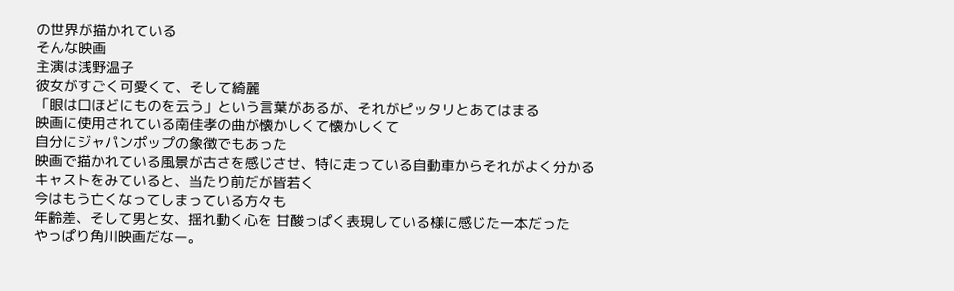の世界が描かれている
そんな映画
主演は浅野温子
彼女がすごく可愛くて、そして綺麗
「眼は口ほどにものを云う」という言葉があるが、それがピッタリとあてはまる
映画に使用されている南佳孝の曲が懐かしくて懐かしくて
自分にジャパンポップの象徴でもあった
映画で描かれている風景が古さを感じさせ、特に走っている自動車からそれがよく分かる
キャストをみていると、当たり前だが皆若く
今はもう亡くなってしまっている方々も
年齢差、そして男と女、揺れ動く心を 甘酸っぱく表現している様に感じた一本だった
やっぱり角川映画だなー。